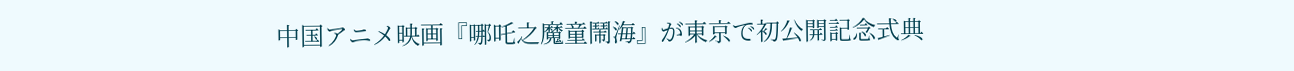中国アニメ映画『哪吒之魔童鬧海』が東京で初公開記念式典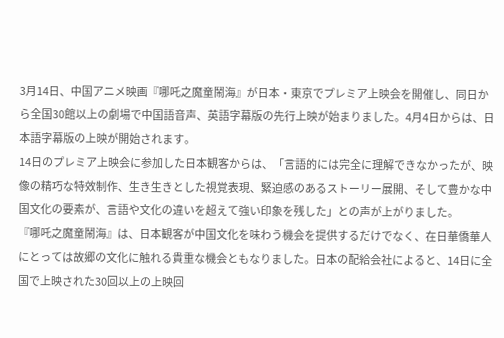3月14日、中国アニメ映画『哪吒之魔童鬧海』が日本・東京でプレミア上映会を開催し、同日から全国30館以上の劇場で中国語音声、英語字幕版の先行上映が始まりました。4月4日からは、日本語字幕版の上映が開始されます。
14日のプレミア上映会に参加した日本観客からは、「言語的には完全に理解できなかったが、映像の精巧な特效制作、生き生きとした視覚表現、緊迫感のあるストーリー展開、そして豊かな中国文化の要素が、言語や文化の違いを超えて強い印象を残した」との声が上がりました。
『哪吒之魔童鬧海』は、日本観客が中国文化を味わう機会を提供するだけでなく、在日華僑華人にとっては故郷の文化に触れる貴重な機会ともなりました。日本の配給会社によると、14日に全国で上映された30回以上の上映回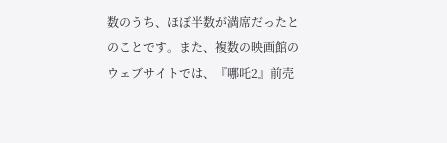数のうち、ほぼ半数が満席だったとのことです。また、複数の映画館のウェブサイトでは、『哪吒2』前売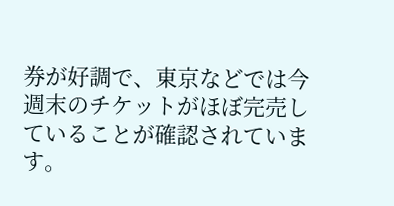券が好調で、東京などでは今週末のチケットがほぼ完売していることが確認されています。